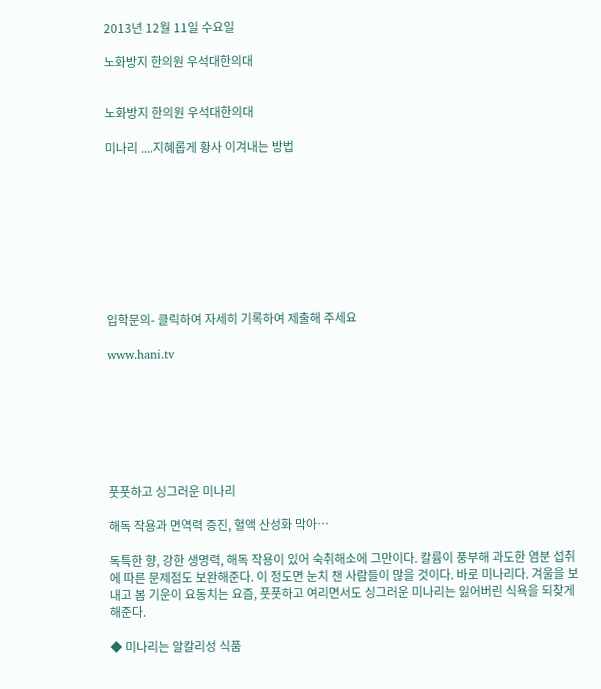2013년 12월 11일 수요일

노화방지 한의원 우석대한의대


노화방지 한의원 우석대한의대

미나리 ....지혜롭게 황사 이겨내는 방법









입학문의- 클릭하여 자세히 기록하여 제출해 주세요

www.hani.tv







풋풋하고 싱그러운 미나리

해독 작용과 면역력 증진, 혈액 산성화 막아…

독특한 향, 강한 생명력, 해독 작용이 있어 숙취해소에 그만이다. 칼륨이 풍부해 과도한 염분 섭취에 따른 문제점도 보완해준다. 이 정도면 눈치 챈 사람들이 많을 것이다. 바로 미나리다. 겨울을 보내고 봄 기운이 요동치는 요즘, 풋풋하고 여리면서도 싱그러운 미나리는 잃어버린 식욕을 되찾게 해준다.

◆ 미나리는 알칼리성 식품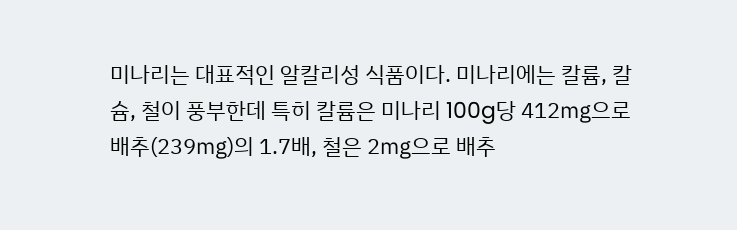미나리는 대표적인 알칼리성 식품이다. 미나리에는 칼륨, 칼슘, 철이 풍부한데 특히 칼륨은 미나리 100g당 412㎎으로 배추(239㎎)의 1.7배, 철은 2㎎으로 배추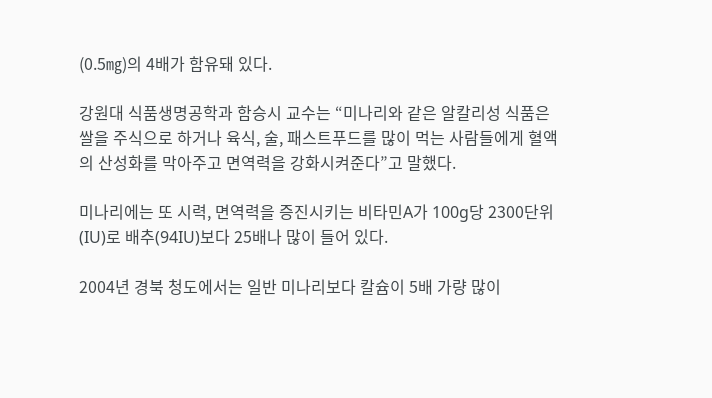(0.5㎎)의 4배가 함유돼 있다.

강원대 식품생명공학과 함승시 교수는 “미나리와 같은 알칼리성 식품은 쌀을 주식으로 하거나 육식, 술, 패스트푸드를 많이 먹는 사람들에게 혈액의 산성화를 막아주고 면역력을 강화시켜준다”고 말했다.

미나리에는 또 시력, 면역력을 증진시키는 비타민A가 100g당 2300단위(IU)로 배추(94IU)보다 25배나 많이 들어 있다.

2004년 경북 청도에서는 일반 미나리보다 칼슘이 5배 가량 많이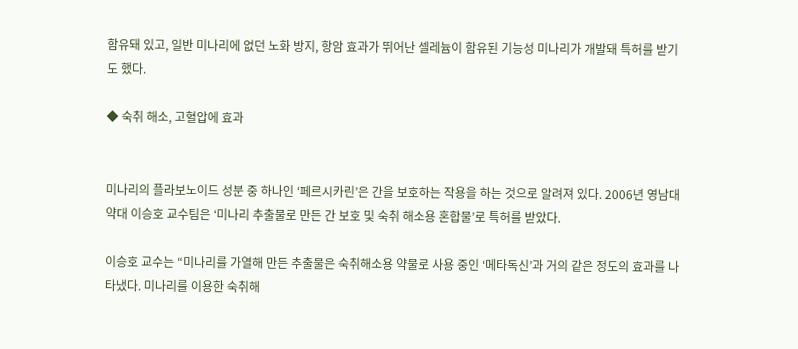함유돼 있고, 일반 미나리에 없던 노화 방지, 항암 효과가 뛰어난 셀레늄이 함유된 기능성 미나리가 개발돼 특허를 받기도 했다.

◆ 숙취 해소, 고혈압에 효과


미나리의 플라보노이드 성분 중 하나인 ‘페르시카린’은 간을 보호하는 작용을 하는 것으로 알려져 있다. 2006년 영남대 약대 이승호 교수팀은 ‘미나리 추출물로 만든 간 보호 및 숙취 해소용 혼합물’로 특허를 받았다.

이승호 교수는 “미나리를 가열해 만든 추출물은 숙취해소용 약물로 사용 중인 ‘메타독신’과 거의 같은 정도의 효과를 나타냈다. 미나리를 이용한 숙취해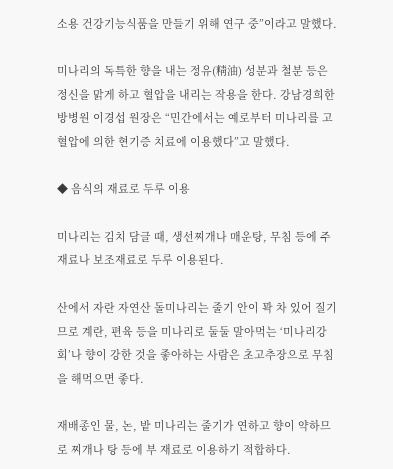소용 건강기능식품을 만들기 위해 연구 중”이라고 말했다.

미나리의 독특한 향을 내는 정유(精油) 성분과 철분 등은 정신을 맑게 하고 혈압을 내리는 작용을 한다. 강남경희한방병원 이경섭 원장은 “민간에서는 예로부터 미나리를 고혈압에 의한 현기증 치료에 이용했다”고 말했다.

◆ 음식의 재료로 두루 이용

미나리는 김치 담글 때, 생선찌개나 매운탕, 무침 등에 주 재료나 보조재료로 두루 이용된다.

산에서 자란 자연산 돌미나리는 줄기 안이 꽉 차 있어 질기므로 계란, 편육 등을 미나리로 둘둘 말아먹는 ‘미나리강회’나 향이 강한 것을 좋아하는 사람은 초고추장으로 무침을 해먹으면 좋다.

재배종인 물, 논, 밭 미나리는 줄기가 연하고 향이 약하므로 찌개나 탕 등에 부 재료로 이용하기 적합하다.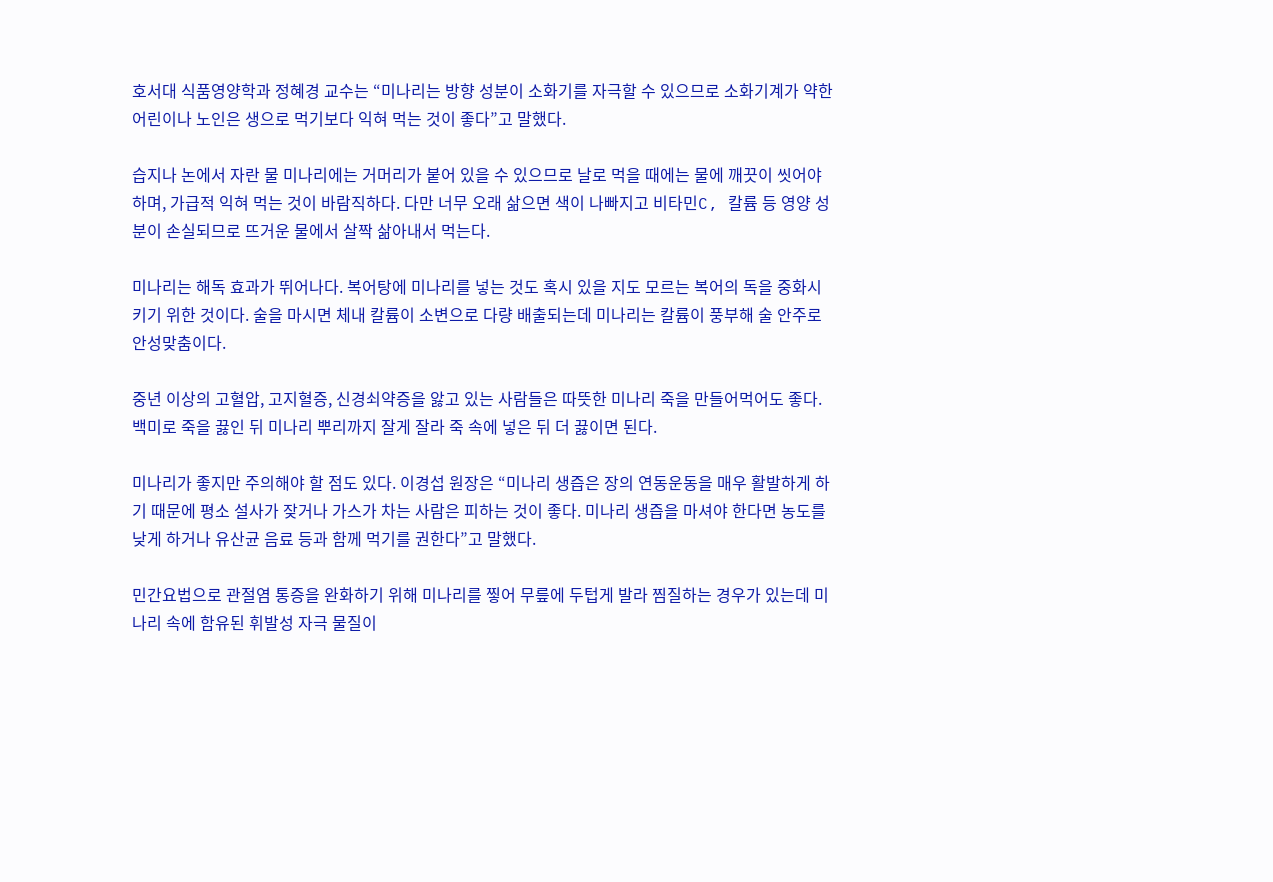호서대 식품영양학과 정혜경 교수는 “미나리는 방향 성분이 소화기를 자극할 수 있으므로 소화기계가 약한 어린이나 노인은 생으로 먹기보다 익혀 먹는 것이 좋다”고 말했다.

습지나 논에서 자란 물 미나리에는 거머리가 붙어 있을 수 있으므로 날로 먹을 때에는 물에 깨끗이 씻어야 하며, 가급적 익혀 먹는 것이 바람직하다. 다만 너무 오래 삶으면 색이 나빠지고 비타민C, 칼륨 등 영양 성분이 손실되므로 뜨거운 물에서 살짝 삶아내서 먹는다.

미나리는 해독 효과가 뛰어나다. 복어탕에 미나리를 넣는 것도 혹시 있을 지도 모르는 복어의 독을 중화시키기 위한 것이다. 술을 마시면 체내 칼륨이 소변으로 다량 배출되는데 미나리는 칼륨이 풍부해 술 안주로 안성맞춤이다.

중년 이상의 고혈압, 고지혈증, 신경쇠약증을 앓고 있는 사람들은 따뜻한 미나리 죽을 만들어먹어도 좋다. 백미로 죽을 끓인 뒤 미나리 뿌리까지 잘게 잘라 죽 속에 넣은 뒤 더 끓이면 된다.

미나리가 좋지만 주의해야 할 점도 있다. 이경섭 원장은 “미나리 생즙은 장의 연동운동을 매우 활발하게 하기 때문에 평소 설사가 잦거나 가스가 차는 사람은 피하는 것이 좋다. 미나리 생즙을 마셔야 한다면 농도를 낮게 하거나 유산균 음료 등과 함께 먹기를 권한다”고 말했다.

민간요법으로 관절염 통증을 완화하기 위해 미나리를 찧어 무릎에 두텁게 발라 찜질하는 경우가 있는데 미나리 속에 함유된 휘발성 자극 물질이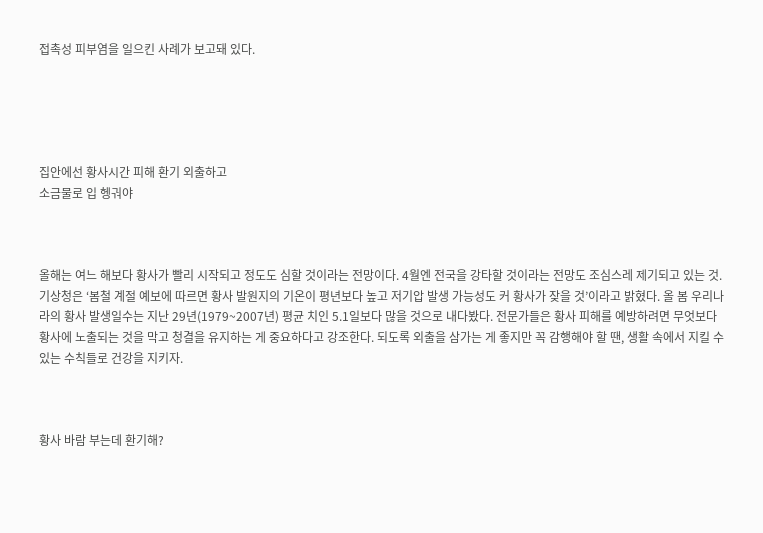접촉성 피부염을 일으킨 사례가 보고돼 있다.





집안에선 황사시간 피해 환기 외출하고
소금물로 입 헹궈야



올해는 여느 해보다 황사가 빨리 시작되고 정도도 심할 것이라는 전망이다. 4월엔 전국을 강타할 것이라는 전망도 조심스레 제기되고 있는 것. 기상청은 ‘봄철 계절 예보에 따르면 황사 발원지의 기온이 평년보다 높고 저기압 발생 가능성도 커 황사가 잦을 것’이라고 밝혔다. 올 봄 우리나라의 황사 발생일수는 지난 29년(1979~2007년) 평균 치인 5.1일보다 많을 것으로 내다봤다. 전문가들은 황사 피해를 예방하려면 무엇보다 황사에 노출되는 것을 막고 청결을 유지하는 게 중요하다고 강조한다. 되도록 외출을 삼가는 게 좋지만 꼭 감행해야 할 땐, 생활 속에서 지킬 수 있는 수칙들로 건강을 지키자.



황사 바람 부는데 환기해?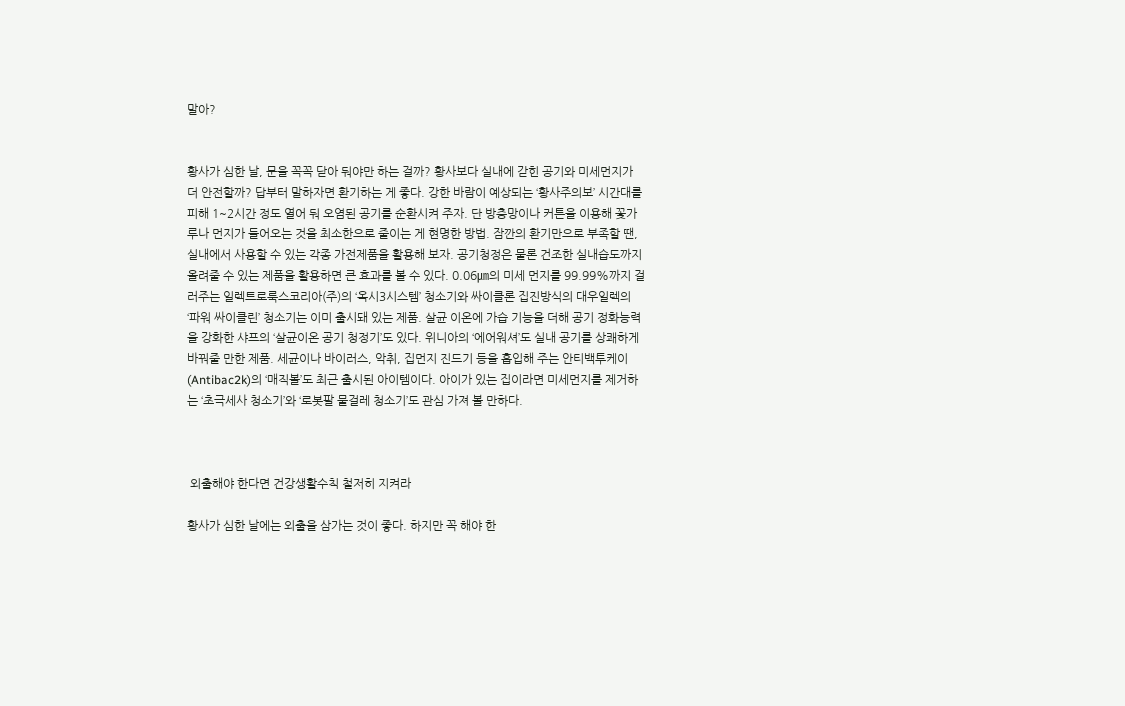말아?


황사가 심한 날, 문을 꼭꼭 닫아 둬야만 하는 걸까? 황사보다 실내에 갇힌 공기와 미세먼지가 더 안전할까? 답부터 말하자면 환기하는 게 좋다. 강한 바람이 예상되는 ‘황사주의보’ 시간대를 피해 1~2시간 정도 열어 둬 오염된 공기를 순환시켜 주자. 단 방충망이나 커튼을 이용해 꽃가루나 먼지가 들어오는 것을 최소한으로 줄이는 게 현명한 방법. 잠깐의 환기만으로 부족할 땐, 실내에서 사용할 수 있는 각종 가전제품을 활용해 보자. 공기청정은 물론 건조한 실내습도까지 올려줄 수 있는 제품을 활용하면 큰 효과를 볼 수 있다. 0.06㎛의 미세 먼지를 99.99%까지 걸러주는 일렉트로룩스코리아(주)의 ‘옥시3시스템’ 청소기와 싸이클론 집진방식의 대우일렉의 ‘파워 싸이클린’ 청소기는 이미 출시돼 있는 제품. 살균 이온에 가습 기능을 더해 공기 정화능력을 강화한 샤프의 ‘살균이온 공기 청정기’도 있다. 위니아의 ‘에어워셔’도 실내 공기를 상쾌하게 바꿔줄 만한 제품. 세균이나 바이러스, 악취, 집먼지 진드기 등을 흡입해 주는 안티백투케이(Antibac2k)의 ‘매직볼’도 최근 출시된 아이템이다. 아이가 있는 집이라면 미세먼지를 제거하는 ‘초극세사 청소기’와 ‘로봇팔 물걸레 청소기’도 관심 가져 볼 만하다.



 외출해야 한다면 건강생활수칙 철저히 지켜라

황사가 심한 날에는 외출을 삼가는 것이 좋다. 하지만 꼭 해야 한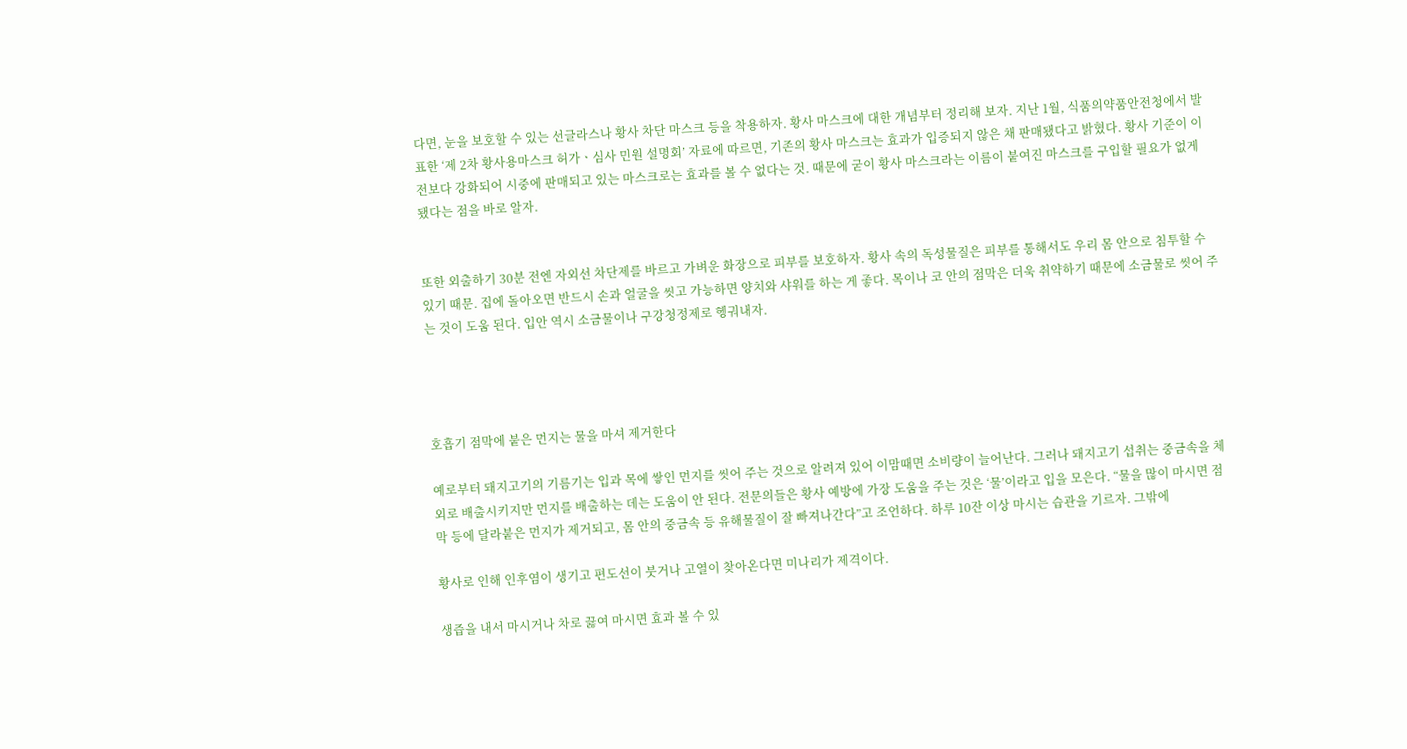다면, 눈을 보호할 수 있는 선글라스나 황사 차단 마스크 등을 착용하자. 황사 마스크에 대한 개념부터 정리해 보자. 지난 1월, 식품의약품안전청에서 발표한 ‘제 2차 황사용마스크 허가ㆍ심사 민원 설명회’ 자료에 따르면, 기존의 황사 마스크는 효과가 입증되지 않은 채 판매됐다고 밝혔다. 황사 기준이 이전보다 강화되어 시중에 판매되고 있는 마스크로는 효과를 볼 수 없다는 것. 때문에 굳이 황사 마스크라는 이름이 붙여진 마스크를 구입할 필요가 없게 됐다는 점을 바로 알자.


또한 외출하기 30분 전엔 자외선 차단제를 바르고 가벼운 화장으로 피부를 보호하자. 황사 속의 독성물질은 피부를 통해서도 우리 몸 안으로 침투할 수 있기 때문. 집에 돌아오면 반드시 손과 얼굴을 씻고 가능하면 양치와 샤워를 하는 게 좋다. 목이나 코 안의 점막은 더욱 취약하기 때문에 소금물로 씻어 주는 것이 도움 된다. 입안 역시 소금물이나 구강청정제로 헹궈내자.




호흡기 점막에 붙은 먼지는 물을 마셔 제거한다

예로부터 돼지고기의 기름기는 입과 목에 쌓인 먼지를 씻어 주는 것으로 알려져 있어 이맘때면 소비량이 늘어난다. 그러나 돼지고기 섭취는 중금속을 체외로 배출시키지만 먼지를 배출하는 데는 도움이 안 된다. 전문의들은 황사 예방에 가장 도움을 주는 것은 ‘물’이라고 입을 모은다. “물을 많이 마시면 점막 등에 달라붙은 먼지가 제거되고, 몸 안의 중금속 등 유해물질이 잘 빠져나간다”고 조언하다. 하루 10잔 이상 마시는 습관을 기르자. 그밖에

황사로 인해 인후염이 생기고 편도선이 붓거나 고열이 찾아온다면 미나리가 제격이다.

생즙을 내서 마시거나 차로 끓여 마시면 효과 볼 수 있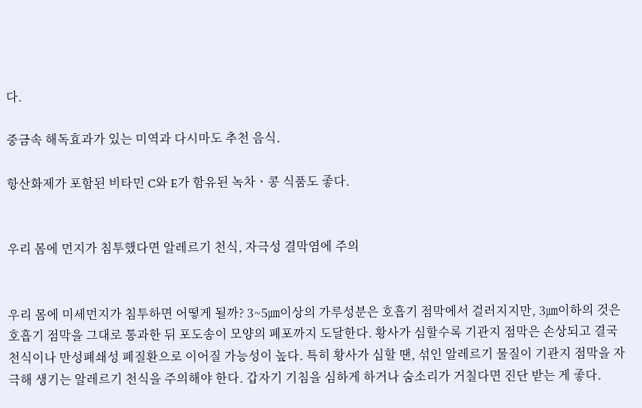다.

중금속 해독효과가 있는 미역과 다시마도 추천 음식.

항산화제가 포함된 비타민 C와 E가 함유된 녹차ㆍ콩 식품도 좋다.


우리 몸에 먼지가 침투했다면 알레르기 천식, 자극성 결막염에 주의


우리 몸에 미세먼지가 침투하면 어떻게 될까? 3~5㎛이상의 가루성분은 호흡기 점막에서 걸러지지만, 3㎛이하의 것은 호흡기 점막을 그대로 통과한 뒤 포도송이 모양의 폐포까지 도달한다. 황사가 심할수록 기관지 점막은 손상되고 결국 천식이나 만성폐쇄성 폐질환으로 이어질 가능성이 높다. 특히 황사가 심할 땐, 섞인 알레르기 물질이 기관지 점막을 자극해 생기는 알레르기 천식을 주의해야 한다. 갑자기 기침을 심하게 하거나 숨소리가 거칠다면 진단 받는 게 좋다.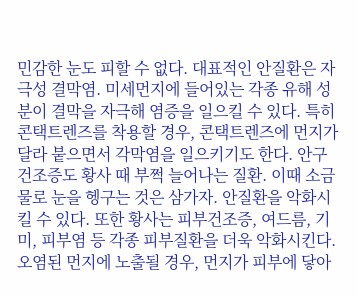민감한 눈도 피할 수 없다. 대표적인 안질환은 자극성 결막염. 미세먼지에 들어있는 각종 유해 성분이 결막을 자극해 염증을 일으킬 수 있다. 특히 콘택트렌즈를 착용할 경우, 콘택트렌즈에 먼지가 달라 붙으면서 각막염을 일으키기도 한다. 안구 건조증도 황사 때 부쩍 늘어나는 질환. 이때 소금물로 눈을 헹구는 것은 삼가자. 안질환을 악화시킬 수 있다. 또한 황사는 피부건조증, 여드름, 기미, 피부염 등 각종 피부질환을 더욱 악화시킨다. 오염된 먼지에 노출될 경우, 먼지가 피부에 닿아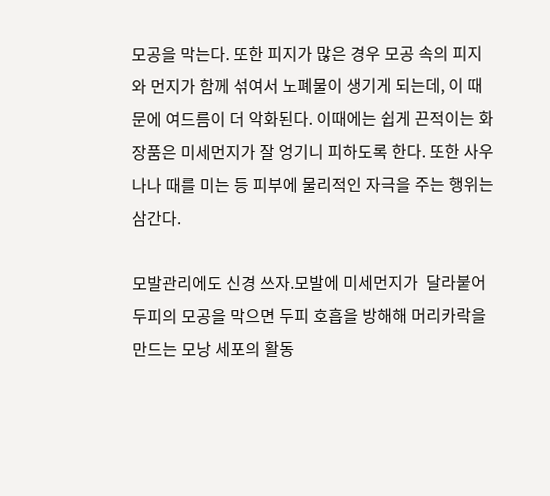모공을 막는다. 또한 피지가 많은 경우 모공 속의 피지와 먼지가 함께 섞여서 노폐물이 생기게 되는데, 이 때문에 여드름이 더 악화된다. 이때에는 쉽게 끈적이는 화장품은 미세먼지가 잘 엉기니 피하도록 한다. 또한 사우나나 때를 미는 등 피부에 물리적인 자극을 주는 행위는 삼간다.

모발관리에도 신경 쓰자.모발에 미세먼지가  달라붙어 두피의 모공을 막으면 두피 호흡을 방해해 머리카락을 만드는 모낭 세포의 활동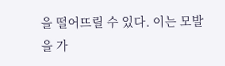을 떨어뜨릴 수 있다. 이는 모발을 가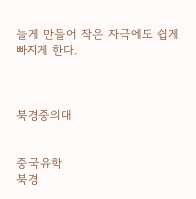늘게 만들어 작은 자극에도 쉽게 빠지게 한다.



북경중의대


중국유학
북경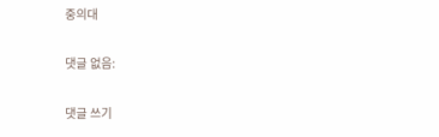중의대

댓글 없음:

댓글 쓰기